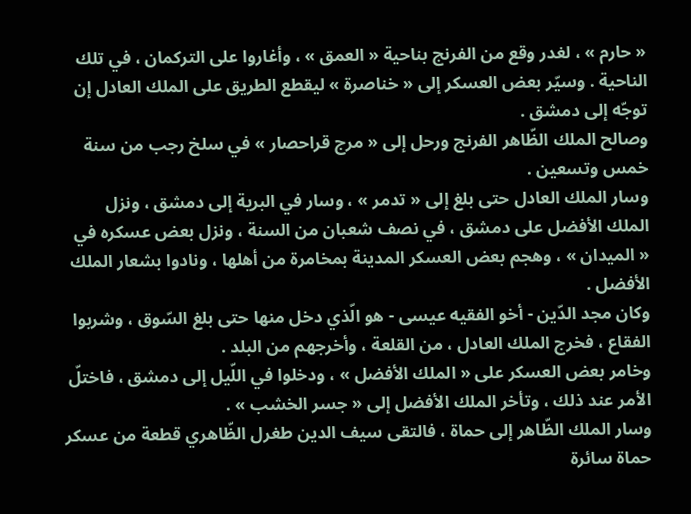« حارم » ، لغدر وقع من الفرنج بناحية « العمق » ، وأغاروا على التركمان ، في تلك الناحية . وسيّر بعض العسكر إلى « خناصرة » ليقطع الطريق على الملك العادل إن توجّه إلى دمشق .
وصالح الملك الظّاهر الفرنج ورحل إلى « مرج قراحصار » في سلخ رجب من سنة خمس وتسعين .
وسار الملك العادل حتى بلغ إلى « تدمر » ، وسار في البرية إلى دمشق ، ونزل الملك الأفضل على دمشق ، في نصف شعبان من السنة ، ونزل بعض عسكره في « الميدان » ، وهجم بعض العسكر المدينة بمخامرة من أهلها ، ونادوا بشعار الملك الأفضل .
وكان مجد الدّين - أخو الفقيه عيسى - هو الّذي دخل منها حتى بلغ السّوق ، وشربوا الفقاع ، فخرج الملك العادل ، من القلعة ، وأخرجهم من البلد .
وخامر بعض العسكر على « الملك الأفضل » ، ودخلوا في اللّيل إلى دمشق ، فاختلّ الأمر عند ذلك ، وتأخر الملك الأفضل إلى « جسر الخشب » .
وسار الملك الظّاهر إلى حماة ، فالتقى سيف الدين طغرل الظّاهري قطعة من عسكر حماة سائرة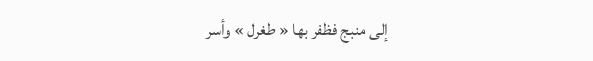إلى منبج فظفر بها « طغرل » وأسر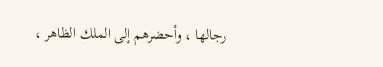رجالها ، وأحضرهم إلى الملك الظاهر ،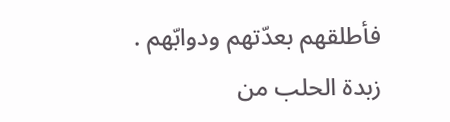فأطلقهم بعدّتهم ودوابّهم .
زبدة الحلب من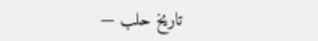تاريخ حلب —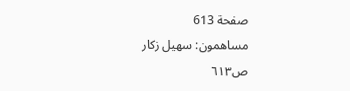صفحة 613
مساهمون: سهيل زكار
ص٦١٣